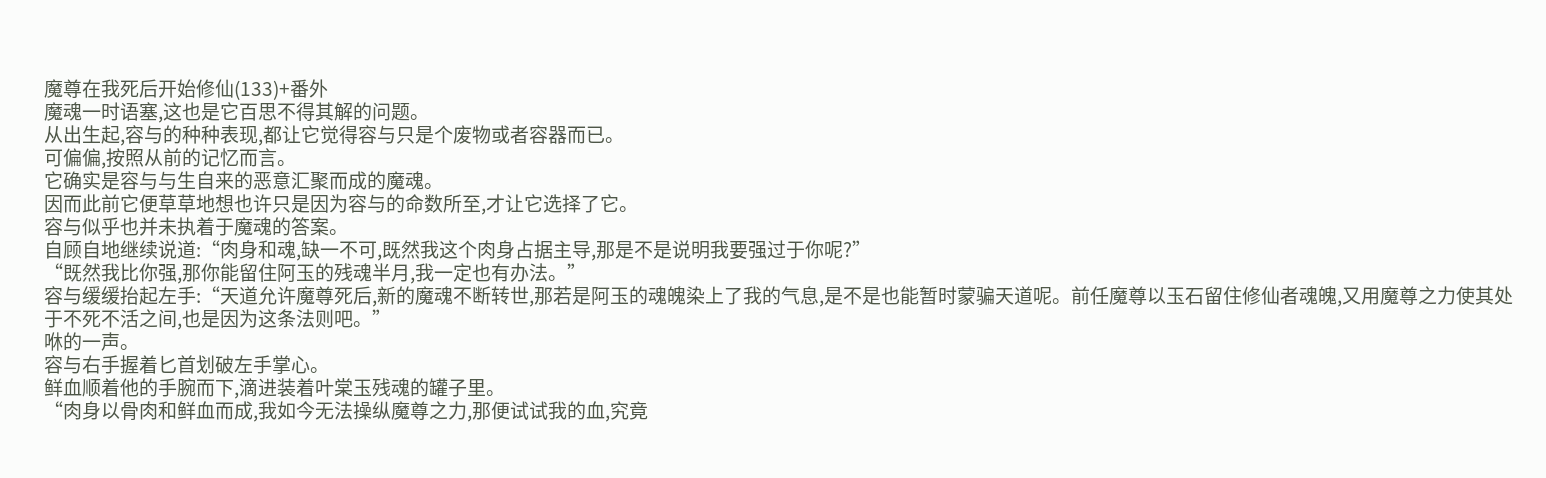魔尊在我死后开始修仙(133)+番外
魔魂一时语塞,这也是它百思不得其解的问题。
从出生起,容与的种种表现,都让它觉得容与只是个废物或者容器而已。
可偏偏,按照从前的记忆而言。
它确实是容与与生自来的恶意汇聚而成的魔魂。
因而此前它便草草地想也许只是因为容与的命数所至,才让它选择了它。
容与似乎也并未执着于魔魂的答案。
自顾自地继续说道:“肉身和魂,缺一不可,既然我这个肉身占据主导,那是不是说明我要强过于你呢?”
“既然我比你强,那你能留住阿玉的残魂半月,我一定也有办法。”
容与缓缓抬起左手:“天道允许魔尊死后,新的魔魂不断转世,那若是阿玉的魂魄染上了我的气息,是不是也能暂时蒙骗天道呢。前任魔尊以玉石留住修仙者魂魄,又用魔尊之力使其处于不死不活之间,也是因为这条法则吧。”
咻的一声。
容与右手握着匕首划破左手掌心。
鲜血顺着他的手腕而下,滴进装着叶棠玉残魂的罐子里。
“肉身以骨肉和鲜血而成,我如今无法操纵魔尊之力,那便试试我的血,究竟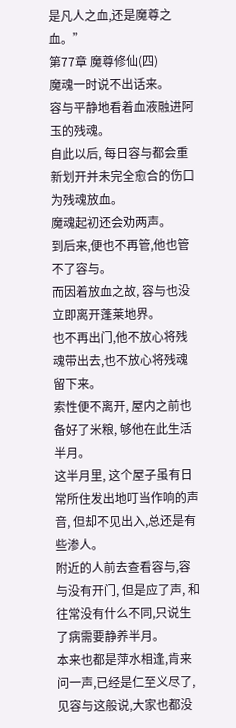是凡人之血,还是魔尊之血。”
第77章 魔尊修仙(四)
魔魂一时说不出话来。
容与平静地看着血液融进阿玉的残魂。
自此以后, 每日容与都会重新划开并未完全愈合的伤口为残魂放血。
魔魂起初还会劝两声。
到后来,便也不再管,他也管不了容与。
而因着放血之故, 容与也没立即离开蓬莱地界。
也不再出门,他不放心将残魂带出去,也不放心将残魂留下来。
索性便不离开, 屋内之前也备好了米粮, 够他在此生活半月。
这半月里, 这个屋子虽有日常所住发出地叮当作响的声音, 但却不见出入,总还是有些渗人。
附近的人前去查看容与,容与没有开门, 但是应了声, 和往常没有什么不同,只说生了病需要静养半月。
本来也都是萍水相逢,肯来问一声,已经是仁至义尽了, 见容与这般说,大家也都没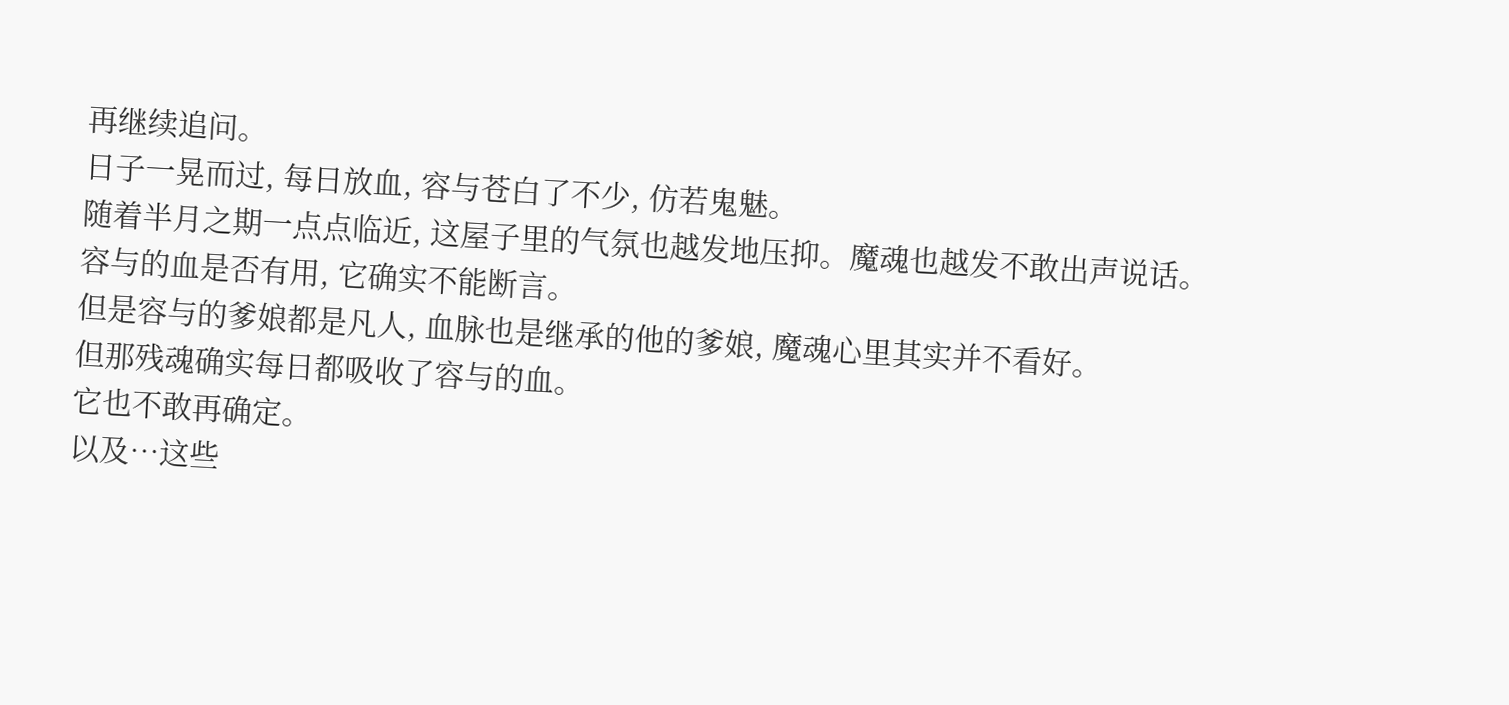再继续追问。
日子一晃而过, 每日放血, 容与苍白了不少, 仿若鬼魅。
随着半月之期一点点临近, 这屋子里的气氛也越发地压抑。魔魂也越发不敢出声说话。
容与的血是否有用, 它确实不能断言。
但是容与的爹娘都是凡人, 血脉也是继承的他的爹娘, 魔魂心里其实并不看好。
但那残魂确实每日都吸收了容与的血。
它也不敢再确定。
以及…这些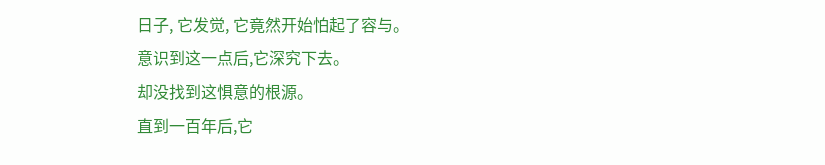日子, 它发觉, 它竟然开始怕起了容与。
意识到这一点后,它深究下去。
却没找到这惧意的根源。
直到一百年后,它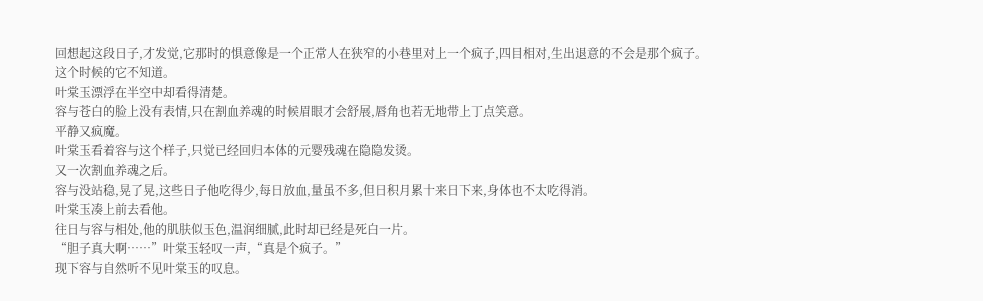回想起这段日子,才发觉,它那时的惧意像是一个正常人在狭窄的小巷里对上一个疯子,四目相对,生出退意的不会是那个疯子。
这个时候的它不知道。
叶棠玉漂浮在半空中却看得清楚。
容与苍白的脸上没有表情,只在割血养魂的时候眉眼才会舒展,唇角也若无地带上丁点笑意。
平静又疯魔。
叶棠玉看着容与这个样子,只觉已经回归本体的元婴残魂在隐隐发烫。
又一次割血养魂之后。
容与没站稳,晃了晃,这些日子他吃得少,每日放血,量虽不多,但日积月累十来日下来,身体也不太吃得消。
叶棠玉凑上前去看他。
往日与容与相处,他的肌肤似玉色,温润细腻,此时却已经是死白一片。
“胆子真大啊……”叶棠玉轻叹一声,“真是个疯子。”
现下容与自然听不见叶棠玉的叹息。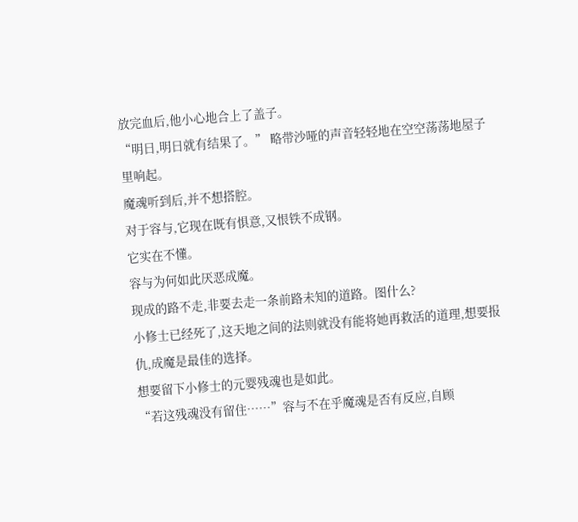放完血后,他小心地合上了盖子。
“明日,明日就有结果了。” 略带沙哑的声音轻轻地在空空荡荡地屋子里响起。
魔魂听到后,并不想搭腔。
对于容与,它现在既有惧意,又恨铁不成钢。
它实在不懂。
容与为何如此厌恶成魔。
现成的路不走,非要去走一条前路未知的道路。图什么?
小修士已经死了,这天地之间的法则就没有能将她再救活的道理,想要报仇,成魔是最佳的选择。
想要留下小修士的元婴残魂也是如此。
“若这残魂没有留住……”容与不在乎魔魂是否有反应,自顾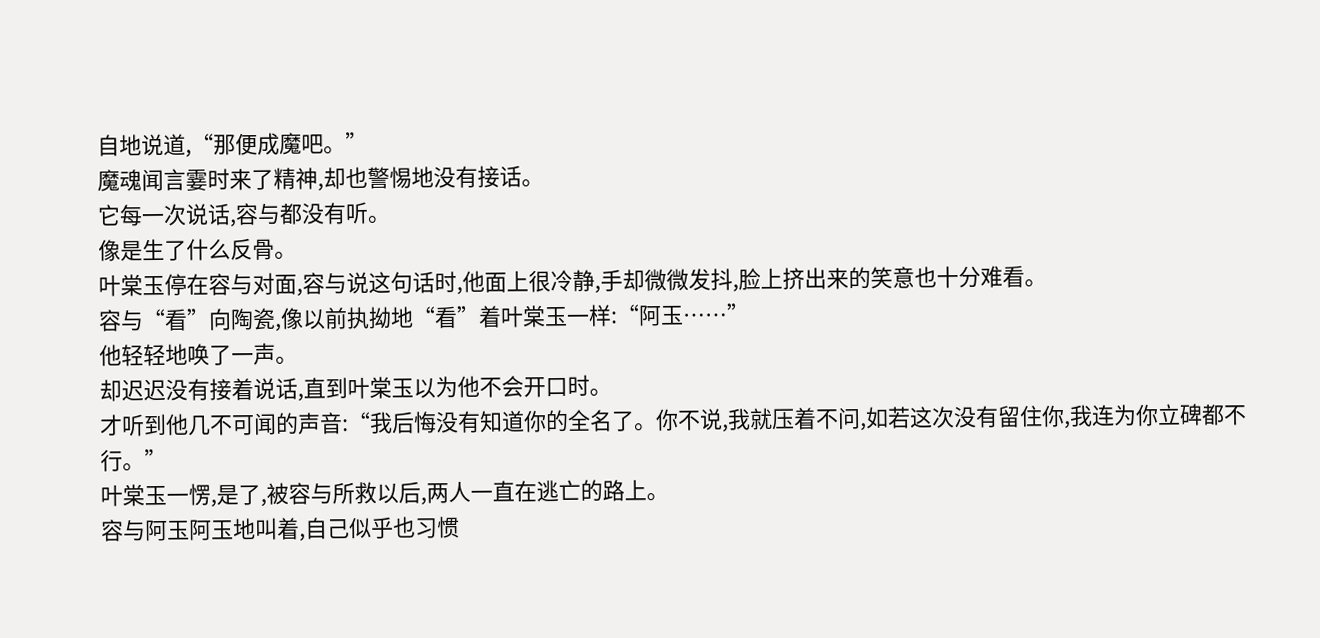自地说道,“那便成魔吧。”
魔魂闻言霎时来了精神,却也警惕地没有接话。
它每一次说话,容与都没有听。
像是生了什么反骨。
叶棠玉停在容与对面,容与说这句话时,他面上很冷静,手却微微发抖,脸上挤出来的笑意也十分难看。
容与“看”向陶瓷,像以前执拗地“看”着叶棠玉一样:“阿玉……”
他轻轻地唤了一声。
却迟迟没有接着说话,直到叶棠玉以为他不会开口时。
才听到他几不可闻的声音:“我后悔没有知道你的全名了。你不说,我就压着不问,如若这次没有留住你,我连为你立碑都不行。”
叶棠玉一愣,是了,被容与所救以后,两人一直在逃亡的路上。
容与阿玉阿玉地叫着,自己似乎也习惯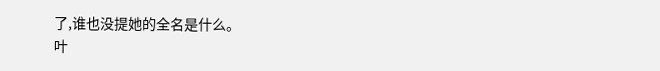了,谁也没提她的全名是什么。
叶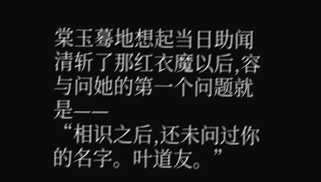棠玉蓦地想起当日助闻清斩了那红衣魔以后,容与问她的第一个问题就是——
“相识之后,还未问过你的名字。叶道友。”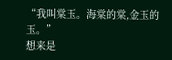“我叫棠玉。海棠的棠,金玉的玉。”
想来是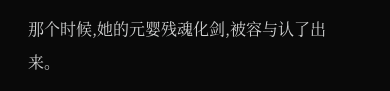那个时候,她的元婴残魂化剑,被容与认了出来。